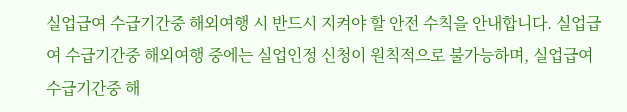실업급여 수급기간중 해외여행 시 반드시 지켜야 할 안전 수칙을 안내합니다. 실업급여 수급기간중 해외여행 중에는 실업인정 신청이 원칙적으로 불가능하며, 실업급여 수급기간중 해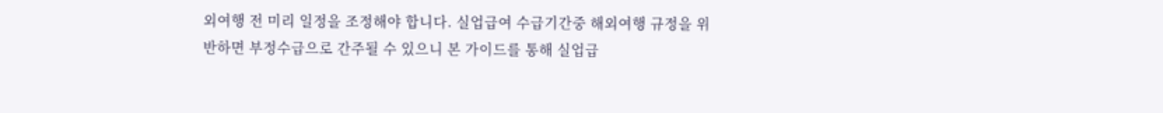외여행 전 미리 일정을 조정해야 합니다. 실업급여 수급기간중 해외여행 규정을 위반하면 부정수급으로 간주될 수 있으니 본 가이드를 통해 실업급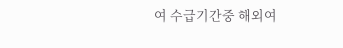여 수급기간중 해외여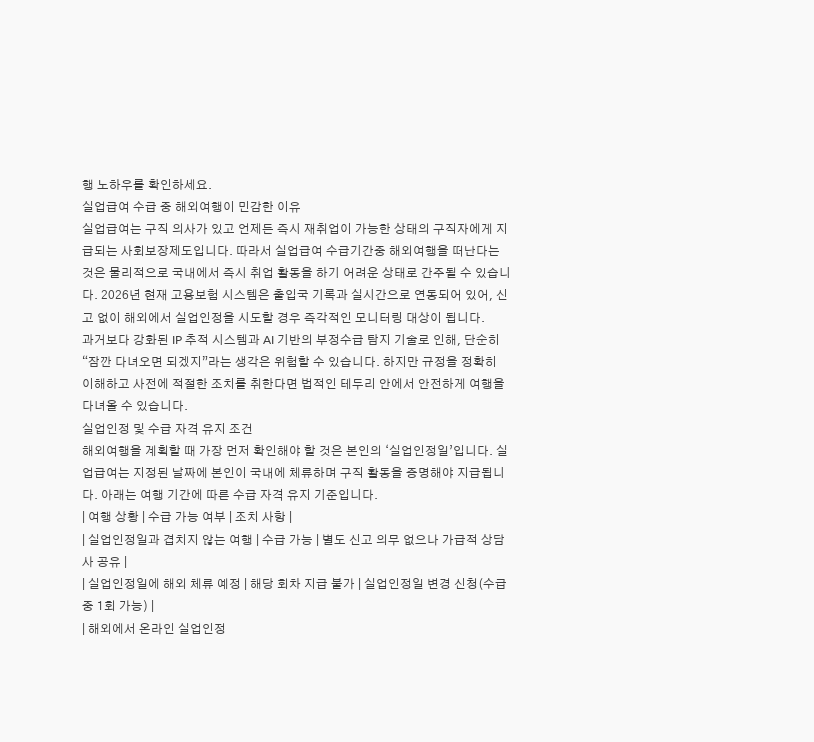행 노하우를 확인하세요.
실업급여 수급 중 해외여행이 민감한 이유
실업급여는 구직 의사가 있고 언제든 즉시 재취업이 가능한 상태의 구직자에게 지급되는 사회보장제도입니다. 따라서 실업급여 수급기간중 해외여행을 떠난다는 것은 물리적으로 국내에서 즉시 취업 활동을 하기 어려운 상태로 간주될 수 있습니다. 2026년 현재 고용보험 시스템은 출입국 기록과 실시간으로 연동되어 있어, 신고 없이 해외에서 실업인정을 시도할 경우 즉각적인 모니터링 대상이 됩니다.
과거보다 강화된 IP 추적 시스템과 AI 기반의 부정수급 탐지 기술로 인해, 단순히 “잠깐 다녀오면 되겠지”라는 생각은 위험할 수 있습니다. 하지만 규정을 정확히 이해하고 사전에 적절한 조치를 취한다면 법적인 테두리 안에서 안전하게 여행을 다녀올 수 있습니다.
실업인정 및 수급 자격 유지 조건
해외여행을 계획할 때 가장 먼저 확인해야 할 것은 본인의 ‘실업인정일’입니다. 실업급여는 지정된 날짜에 본인이 국내에 체류하며 구직 활동을 증명해야 지급됩니다. 아래는 여행 기간에 따른 수급 자격 유지 기준입니다.
| 여행 상황 | 수급 가능 여부 | 조치 사항 |
| 실업인정일과 겹치지 않는 여행 | 수급 가능 | 별도 신고 의무 없으나 가급적 상담사 공유 |
| 실업인정일에 해외 체류 예정 | 해당 회차 지급 불가 | 실업인정일 변경 신청(수급 중 1회 가능) |
| 해외에서 온라인 실업인정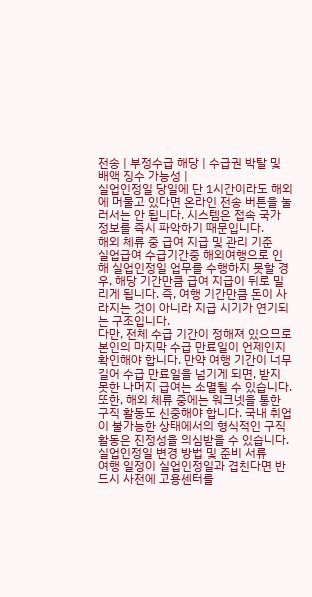전송 | 부정수급 해당 | 수급권 박탈 및 배액 징수 가능성 |
실업인정일 당일에 단 1시간이라도 해외에 머물고 있다면 온라인 전송 버튼을 눌러서는 안 됩니다. 시스템은 접속 국가 정보를 즉시 파악하기 때문입니다.
해외 체류 중 급여 지급 및 관리 기준
실업급여 수급기간중 해외여행으로 인해 실업인정일 업무를 수행하지 못할 경우, 해당 기간만큼 급여 지급이 뒤로 밀리게 됩니다. 즉, 여행 기간만큼 돈이 사라지는 것이 아니라 지급 시기가 연기되는 구조입니다.
다만, 전체 수급 기간이 정해져 있으므로 본인의 마지막 수급 만료일이 언제인지 확인해야 합니다. 만약 여행 기간이 너무 길어 수급 만료일을 넘기게 되면, 받지 못한 나머지 급여는 소멸될 수 있습니다. 또한, 해외 체류 중에는 워크넷을 통한 구직 활동도 신중해야 합니다. 국내 취업이 불가능한 상태에서의 형식적인 구직 활동은 진정성을 의심받을 수 있습니다.
실업인정일 변경 방법 및 준비 서류
여행 일정이 실업인정일과 겹친다면 반드시 사전에 고용센터를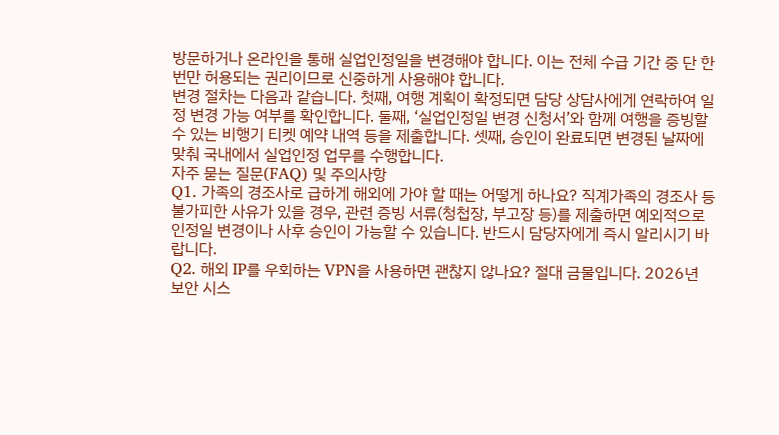방문하거나 온라인을 통해 실업인정일을 변경해야 합니다. 이는 전체 수급 기간 중 단 한 번만 허용되는 권리이므로 신중하게 사용해야 합니다.
변경 절차는 다음과 같습니다. 첫째, 여행 계획이 확정되면 담당 상담사에게 연락하여 일정 변경 가능 여부를 확인합니다. 둘째, ‘실업인정일 변경 신청서’와 함께 여행을 증빙할 수 있는 비행기 티켓 예약 내역 등을 제출합니다. 셋째, 승인이 완료되면 변경된 날짜에 맞춰 국내에서 실업인정 업무를 수행합니다.
자주 묻는 질문(FAQ) 및 주의사항
Q1. 가족의 경조사로 급하게 해외에 가야 할 때는 어떻게 하나요? 직계가족의 경조사 등 불가피한 사유가 있을 경우, 관련 증빙 서류(청첩장, 부고장 등)를 제출하면 예외적으로 인정일 변경이나 사후 승인이 가능할 수 있습니다. 반드시 담당자에게 즉시 알리시기 바랍니다.
Q2. 해외 IP를 우회하는 VPN을 사용하면 괜찮지 않나요? 절대 금물입니다. 2026년 보안 시스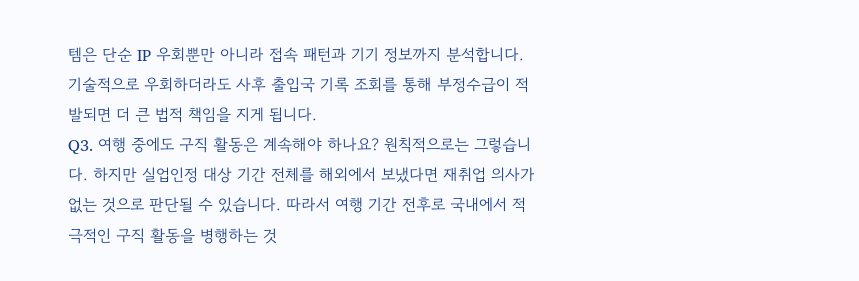템은 단순 IP 우회뿐만 아니라 접속 패턴과 기기 정보까지 분석합니다. 기술적으로 우회하더라도 사후 출입국 기록 조회를 통해 부정수급이 적발되면 더 큰 법적 책임을 지게 됩니다.
Q3. 여행 중에도 구직 활동은 계속해야 하나요? 원칙적으로는 그렇습니다. 하지만 실업인정 대상 기간 전체를 해외에서 보냈다면 재취업 의사가 없는 것으로 판단될 수 있습니다. 따라서 여행 기간 전후로 국내에서 적극적인 구직 활동을 병행하는 것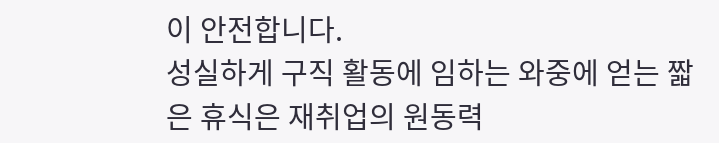이 안전합니다.
성실하게 구직 활동에 임하는 와중에 얻는 짧은 휴식은 재취업의 원동력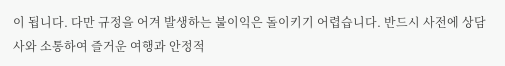이 됩니다. 다만 규정을 어겨 발생하는 불이익은 돌이키기 어렵습니다. 반드시 사전에 상담사와 소통하여 즐거운 여행과 안정적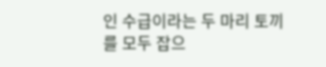인 수급이라는 두 마리 토끼를 모두 잡으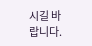시길 바랍니다.